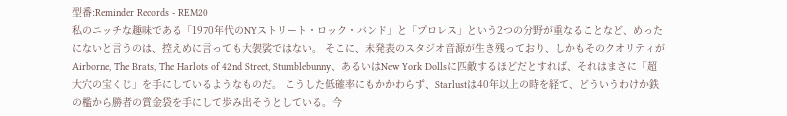型番:Reminder Records - REM20
私のニッチな趣味である「1970年代のNYストリート・ロック・バンド」と「プロレス」という2つの分野が重なることなど、めったにないと言うのは、控えめに言っても大袈裟ではない。 そこに、未発表のスタジオ音源が生き残っており、しかもそのクオリティがAirborne, The Brats, The Harlots of 42nd Street, Stumblebunny、あるいはNew York Dollsに匹敵するほどだとすれば、それはまさに「超大穴の宝くじ」を手にしているようなものだ。 こうした低確率にもかかわらず、Starlustは40年以上の時を経て、どういうわけか鉄の檻から勝者の賞金袋を手にして歩み出そうとしている。今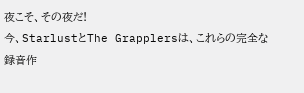夜こそ、その夜だ!
今、StarlustとThe Grapplersは、これらの完全な録音作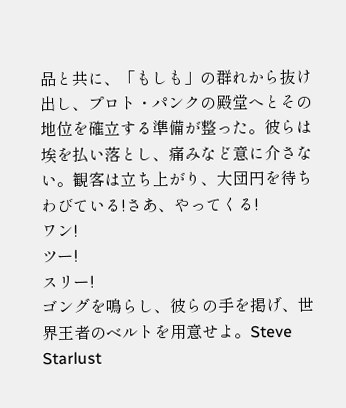品と共に、「もしも」の群れから抜け出し、プロト・パンクの殿堂へとその地位を確立する準備が整った。彼らは埃を払い落とし、痛みなど意に介さない。観客は立ち上がり、大団円を待ちわびている!さあ、やってくる!
ワン!
ツー!
スリー!
ゴングを鳴らし、彼らの手を掲げ、世界王者のベルトを用意せよ。Steve Starlust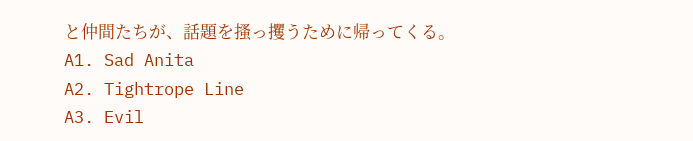と仲間たちが、話題を搔っ攫うために帰ってくる。
A1. Sad Anita
A2. Tightrope Line
A3. Evil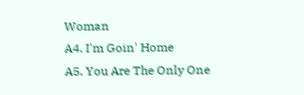Woman
A4. I'm Goin' Home
A5. You Are The Only One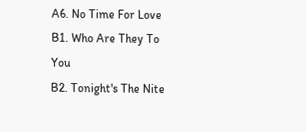A6. No Time For Love
B1. Who Are They To You
B2. Tonight's The Nite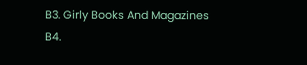B3. Girly Books And Magazines
B4.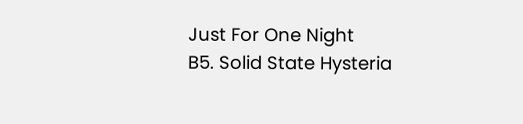Just For One Night
B5. Solid State Hysteria